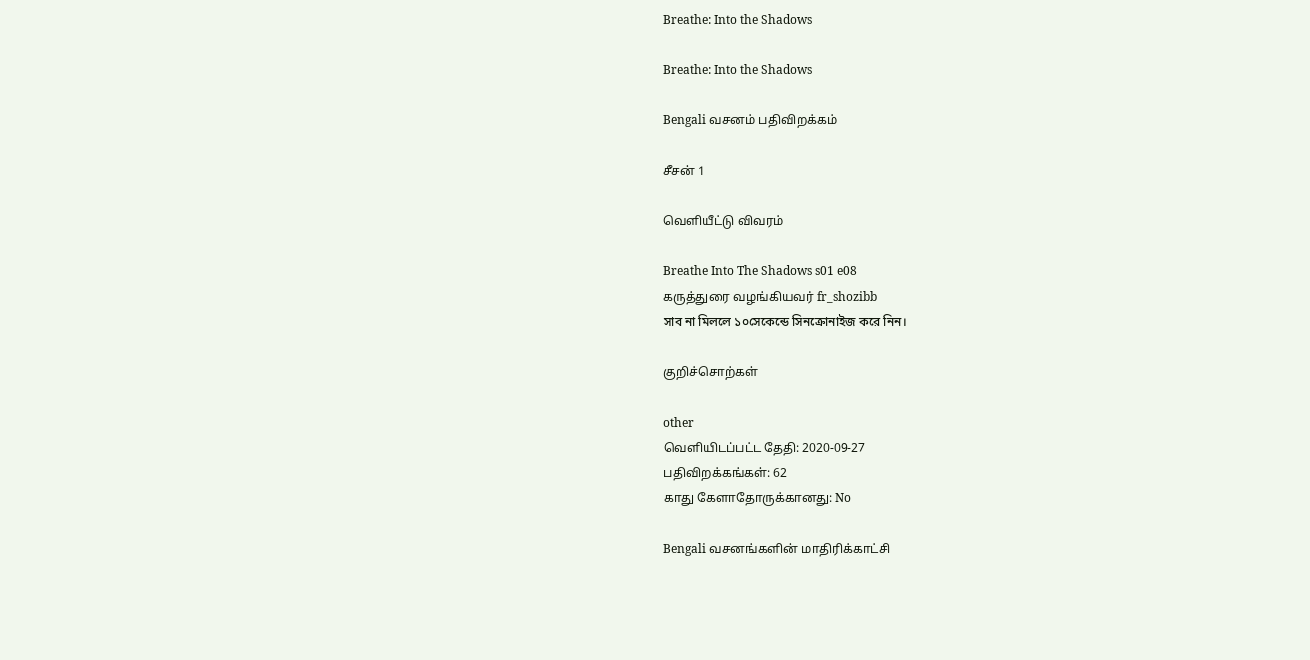Breathe: Into the Shadows

Breathe: Into the Shadows

Bengali வசனம் பதிவிறக்கம்

சீசன் 1

வெளியீட்டு விவரம்

Breathe Into The Shadows s01 e08
கருத்துரை வழங்கியவர் fr_shozibb
সাব না মিললে ১০সেকেন্ডে সিনক্রোনাইজ করে নিন।

குறிச்சொற்கள்

other
வெளியிடப்பட்ட தேதி: 2020-09-27
பதிவிறக்கங்கள்: 62
காது கேளாதோருக்கானது: No

Bengali வசனங்களின் மாதிரிக்காட்சி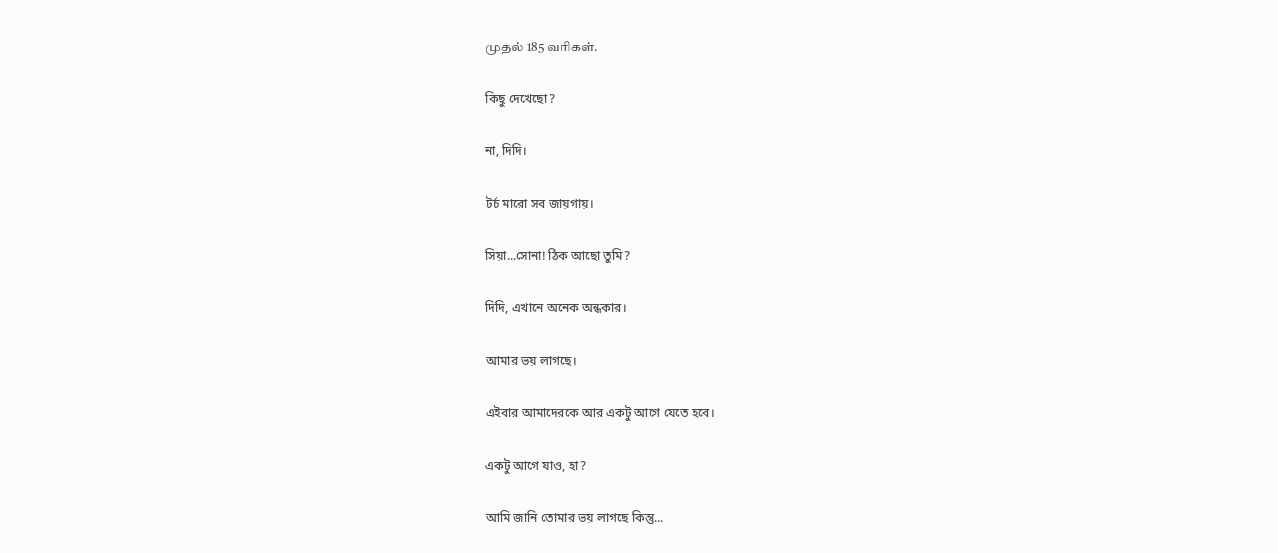முதல் 185 வரிகள்.

কিছু দেখেছো?

না, দিদি।

টর্চ মারো সব জায়গায়।

সিয়া...সোনা! ঠিক আছো তুমি?

দিদি, এখানে অনেক অন্ধকার।

আমার ভয় লাগছে।

এইবার আমাদেরকে আর একটু আগে যেতে হবে।

একটু আগে যাও, হা?

আমি জানি তোমার ভয় লাগছে কিন্তু...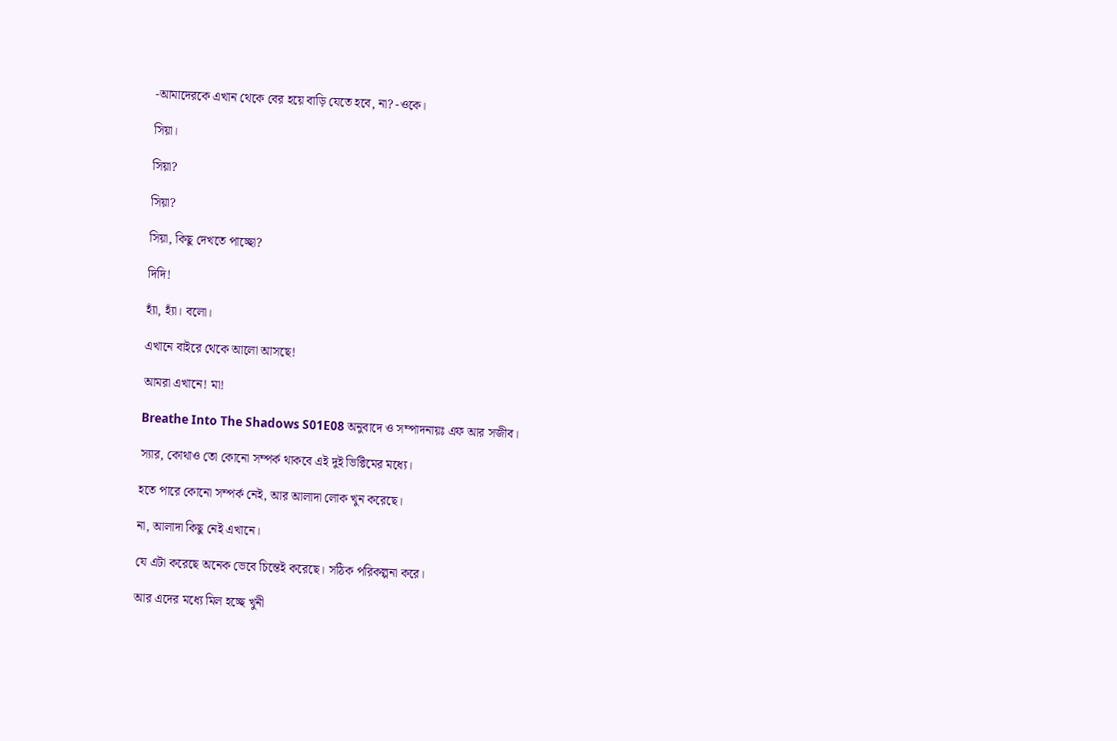-আমাদেরকে এখান থেকে বের হয়ে বাড়ি যেতে হবে, না? -ওকে।

সিয়া।

সিয়া?

সিয়া?

সিয়া, কিছু দেখতে পাচ্ছো?

দিদি!

হ্যাঁ, হ্যাঁ। বলো।

এখানে বাইরে থেকে আলো আসছে!

আমরা এখানে! মা!

Breathe Into The Shadows S01E08 অনুবাদে ও সম্পাদনায়ঃ এফ আর সজীব।

স্যার, কোথাও তো কোনো সম্পর্ক থাকবে এই দুই ভিক্টিমের মধ্যে।

হতে পারে কোনো সম্পর্ক নেই, আর আলাদা লোক খুন করেছে।

না, আলাদা কিছু নেই এখানে।

যে এটা করেছে অনেক ভেবে চিন্তেই করেছে। সঠিক পরিকল্পনা করে।

আর এদের মধ্যে মিল হচ্ছে খুনী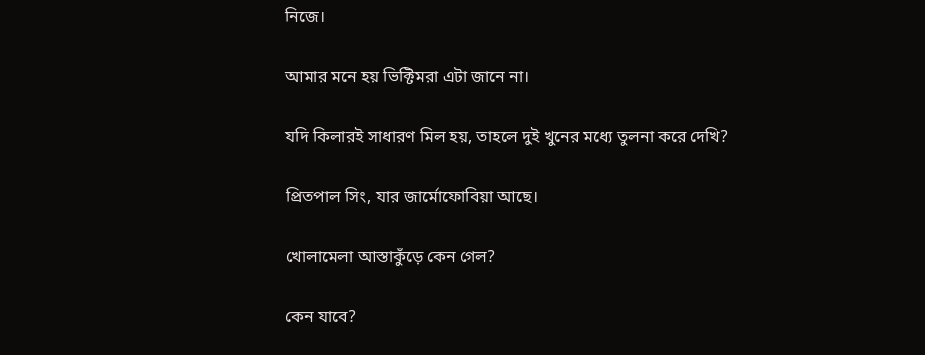নিজে।

আমার মনে হয় ভিক্টিমরা এটা জানে না।

যদি কিলারই সাধারণ মিল হয়, তাহলে দুই খুনের মধ্যে তুলনা করে দেখি?

প্রিতপাল সিং, যার জার্মোফোবিয়া আছে।

খোলামেলা আস্তাকুঁড়ে কেন গেল?

কেন যাবে?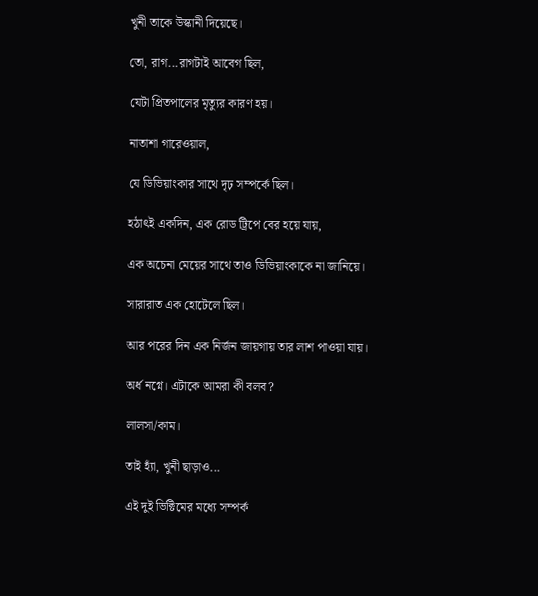খুনী তাকে উস্কানী দিয়েছে।

তো, রাগ...রাগটাই আবেগ ছিল,

যেটা প্রিতপালের মৃত্যুর কারণ হয়।

নাতাশা গারেওয়াল,

যে ডিভিয়াংকার সাথে দৃঢ় সম্পর্কে ছিল।

হঠাৎই একদিন, এক রোড ট্রিপে বের হয়ে যায়,

এক অচেনা মেয়ের সাথে তাও ডিভিয়াংকাকে না জানিয়ে।

সারারাত এক হোটেলে ছিল।

আর পরের দিন এক নির্জন জায়গায় তার লাশ পাওয়া যায়।

অর্ধ নগ্নে। এটাকে আমরা কী বলব?

লালসা/কাম।

তাই হ্যাঁ, খুনী ছাড়াও...

এই দুই ভিক্টিমের মধ্যে সম্পর্ক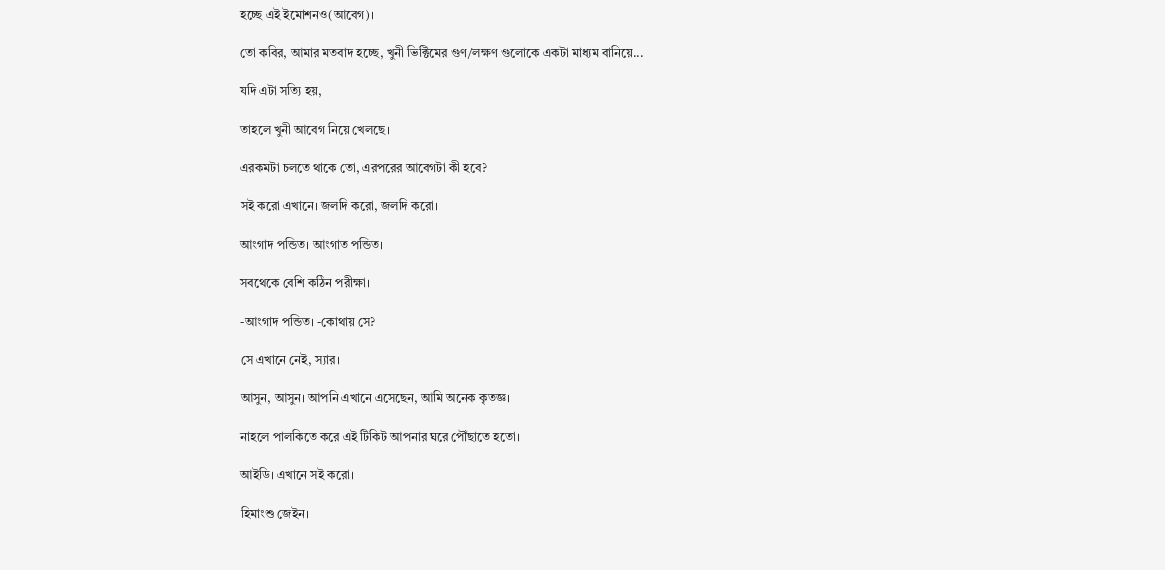হচ্ছে এই ইমোশনও(আবেগ)।

তো কবির, আমার মতবাদ হচ্ছে, খুনী ভিক্টিমের গুণ/লক্ষণ গুলোকে একটা মাধ্যম বানিয়ে...

যদি এটা সত্যি হয়,

তাহলে খুনী আবেগ নিয়ে খেলছে।

এরকমটা চলতে থাকে তো, এরপরের আবেগটা কী হবে?

সই করো এখানে। জলদি করো, জলদি করো।

আংগাদ পন্ডিত। আংগাত পন্ডিত।

সবথেকে বেশি কঠিন পরীক্ষা।

-আংগাদ পন্ডিত। -কোথায় সে?

সে এখানে নেই, স্যার।

আসুন, আসুন। আপনি এখানে এসেছেন, আমি অনেক কৃতজ্ঞ।

নাহলে পালকিতে করে এই টিকিট আপনার ঘরে পৌঁছাতে হতো।

আইডি। এখানে সই করো।

হিমাংশু জেইন।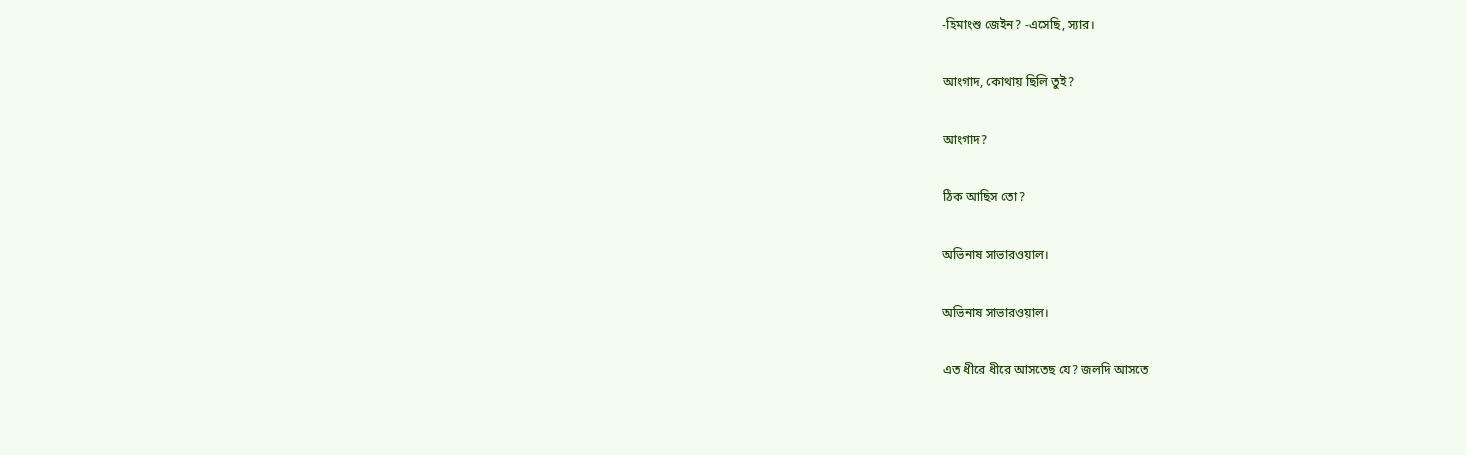-হিমাংশু জেইন? -এসেছি, স্যার।

আংগাদ, কোথায় ছিলি তুই?

আংগাদ?

ঠিক আছিস তো?

অভিনাষ সাভারওয়াল।

অভিনাষ সাভারওয়াল।

এত ধীরে ধীরে আসতেছ যে? জলদি আসতে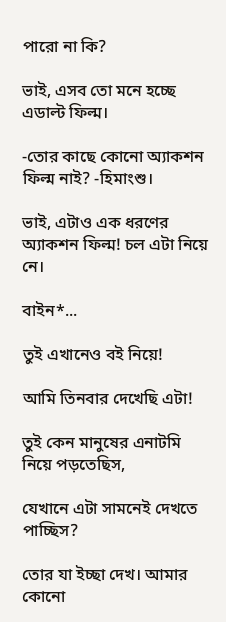পারো না কি?

ভাই, এসব তো মনে হচ্ছে এডাল্ট ফিল্ম।

-তোর কাছে কোনো অ্যাকশন ফিল্ম নাই? -হিমাংশু।

ভাই, এটাও এক ধরণের অ্যাকশন ফিল্ম! চল এটা নিয়ে নে।

বাইন*...

তুই এখানেও বই নিয়ে!

আমি তিনবার দেখেছি এটা!

তুই কেন মানুষের এনাটমি নিয়ে পড়তেছিস,

যেখানে এটা সামনেই দেখতে পাচ্ছিস?

তোর যা ইচ্ছা দেখ। আমার কোনো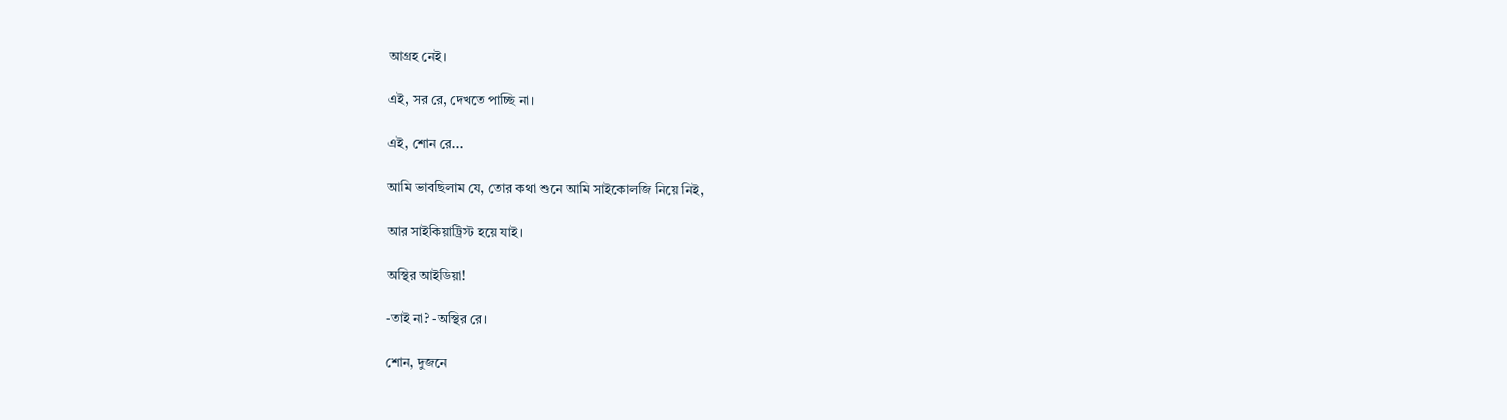আগ্রহ নেই।

এই, সর রে, দেখতে পাচ্ছি না।

এই, শোন রে...

আমি ভাবছিলাম যে, তোর কথা শুনে আমি সাইকোলজি নিয়ে নিই,

আর সাইকিয়াট্রিস্ট হয়ে যাই।

অস্থির আইডিয়া!

-তাই না? -অস্থির রে।

শোন, দুজনে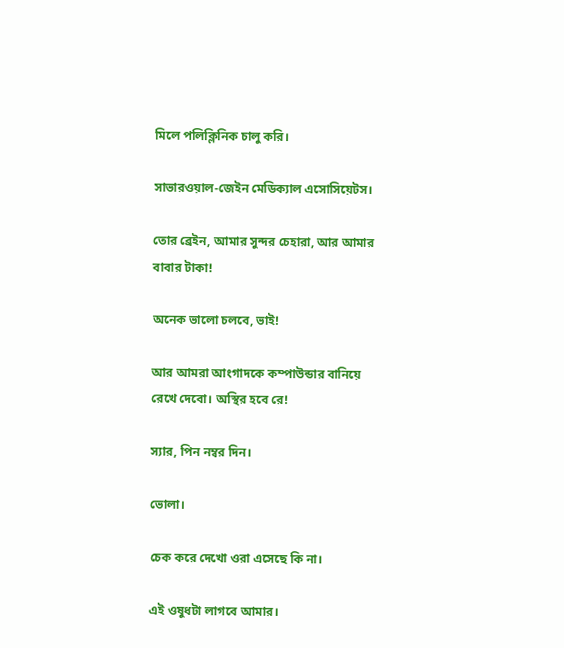মিলে পলিক্লিনিক চালু করি।

সাভারওয়াল-জেইন মেডিক্যাল এসোসিয়েটস।

তোর ব্রেইন, আমার সুন্দর চেহারা, আর আমার বাবার টাকা!

অনেক ভালো চলবে, ভাই!

আর আমরা আংগাদকে কম্পাউন্ডার বানিয়ে রেখে দেবো। অস্থির হবে রে!

স্যার, পিন নম্বর দিন।

ভোলা।

চেক করে দেখো ওরা এসেছে কি না।

এই ওষুধটা লাগবে আমার।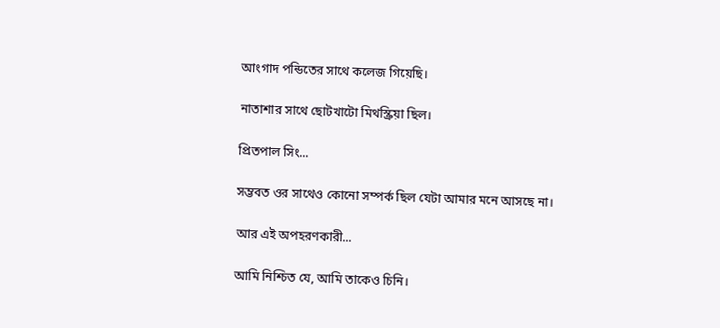আংগাদ পন্ডিতের সাথে কলেজ গিয়েছি।

নাতাশার সাথে ছোটখাটো মিথস্ক্রিয়া ছিল।

প্রিতপাল সিং...

সম্ভবত ওর সাথেও কোনো সম্পর্ক ছিল যেটা আমার মনে আসছে না।

আর এই অপহরণকারী...

আমি নিশ্চিত যে, আমি তাকেও চিনি।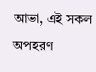আভা, এই সকল অপহরণ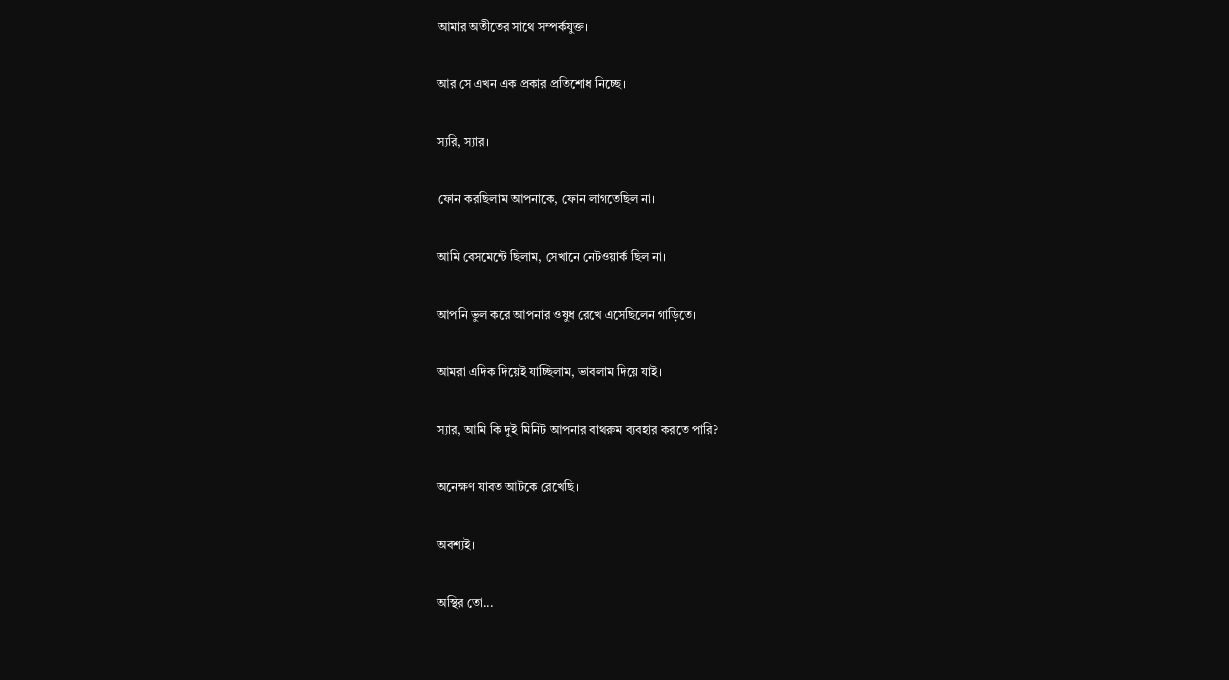আমার অতীতের সাথে সম্পর্কযুক্ত।

আর সে এখন এক প্রকার প্রতিশোধ নিচ্ছে।

স্যরি, স্যার।

ফোন করছিলাম আপনাকে, ফোন লাগতেছিল না।

আমি বেসমেন্টে ছিলাম, সেখানে নেটওয়ার্ক ছিল না।

আপনি ভুল করে আপনার ওষুধ রেখে এসেছিলেন গাড়িতে।

আমরা এদিক দিয়েই যাচ্ছিলাম, ভাবলাম দিয়ে যাই।

স্যার, আমি কি দুই মিনিট আপনার বাথরুম ব্যবহার করতে পারি?

অনেক্ষণ যাবত আটকে রেখেছি।

অবশ্যই।

অস্থির তো...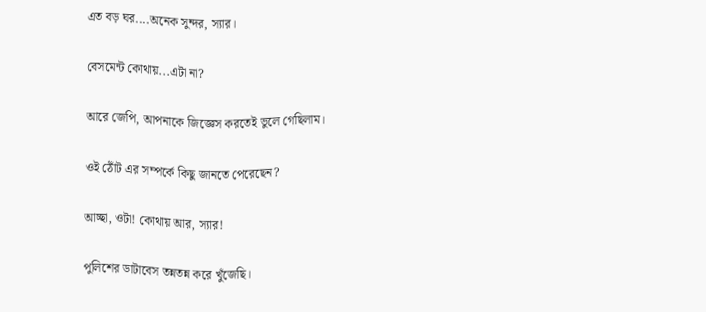এত বড় ঘর....অনেক সুন্দর, স্যার।

বেসমেন্ট কোথায়...এটা না?

আরে জেপি, আপনাকে জিজ্ঞেস করতেই ভুলে গেছিলাম।

ওই ঠোঁট এর সম্পর্কে কিছু জানতে পেরেছেন?

আচ্ছা, ওটা! কোথায় আর, স্যার!

পুলিশের ডাটাবেস তন্নতন্ন করে খুঁজেছি।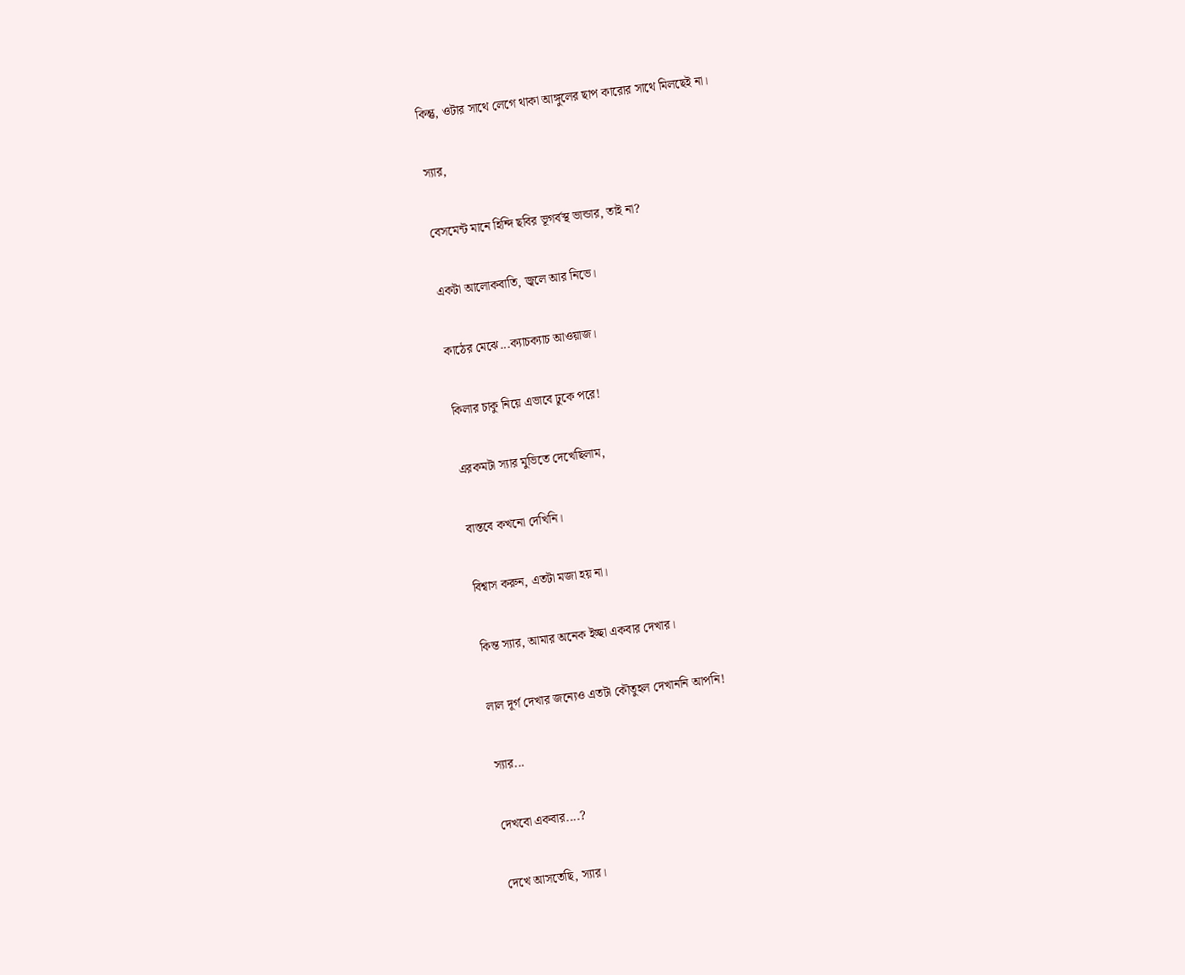কিন্তু, ওটার সাথে লেগে থাকা আঙ্গুলের ছাপ কারোর সাথে মিলছেই না।

স্যার,

বেসমেন্ট মানে হিন্দি ছবির ভূগর্বস্থ ভান্ডার, তাই না?

একটা আলোকবাতি, জ্বলে আর নিভে।

কাঠের মেঝে...ক্যাচক্যাচ আওয়াজ।

কিলার চাকু নিয়ে এভাবে ঢুকে পরে!

এরকমটা স্যার মুভিতে দেখেছিলাম,

বাস্তবে কখনো দেখিনি।

বিশ্বাস করুন, এতটা মজা হয় না।

কিন্ত স্যার, আমার অনেক ইচ্ছা একবার দেখার।

লাল দূর্গ দেখার জন্যেও এতটা কৌতুহল দেখাননি আপনি!

স্যার...

দেখবো একবার....?

দেখে আসতেছি, স্যার।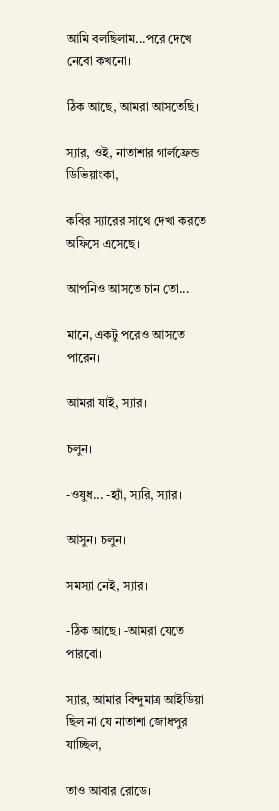আমি বলছিলাম...পরে দেখে নেবো কখনো।

ঠিক আছে, আমরা আসতেছি।

স্যার, ওই, নাতাশার গার্লফ্রেন্ড ডিভিয়াংকা,

কবির স্যারের সাথে দেখা করতে অফিসে এসেছে।

আপনিও আসতে চান তো...

মানে, একটু পরেও আসতে পারেন।

আমরা যাই, স্যার।

চলুন।

-ওষুধ... -হ্যাঁ, স্যরি, স্যার।

আসুন। চলুন।

সমস্যা নেই, স্যার।

-ঠিক আছে। -আমরা যেতে পারবো।

স্যার, আমার বিন্দুমাত্র আইডিয়া ছিল না যে নাতাশা জোধপুর যাচ্ছিল,

তাও আবার রোডে।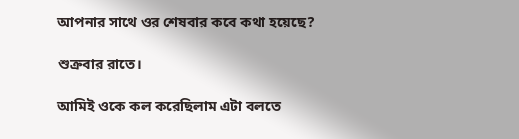আপনার সাথে ওর শেষবার কবে কথা হয়েছে?

শুক্রবার রাতে।

আমিই ওকে কল করেছিলাম এটা বলতে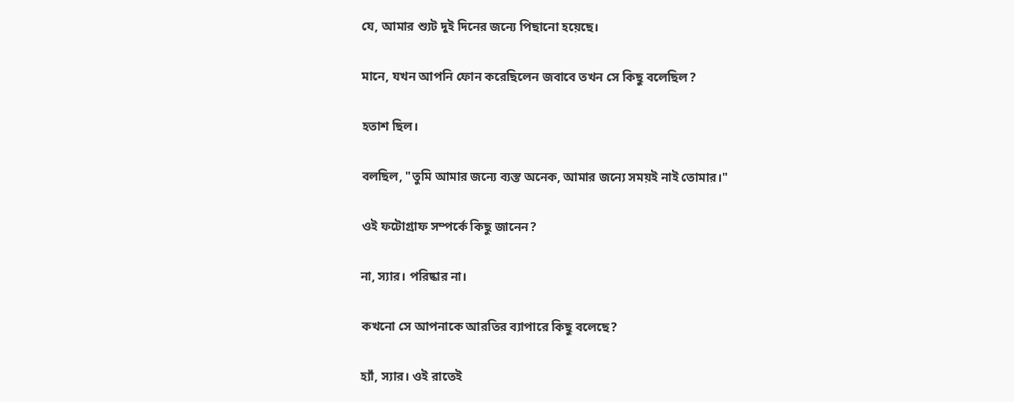যে, আমার শ্যুট দুই দিনের জন্যে পিছানো হয়েছে।

মানে, যখন আপনি ফোন করেছিলেন জবাবে তখন সে কিছু বলেছিল?

হতাশ ছিল।

বলছিল, "তুমি আমার জন্যে ব্যস্ত অনেক, আমার জন্যে সময়ই নাই তোমার।"

ওই ফটোগ্রাফ সম্পর্কে কিছু জানেন?

না, স্যার। পরিষ্কার না।

কখনো সে আপনাকে আরতির ব্যাপারে কিছু বলেছে?

হ্যাঁ, স্যার। ওই রাতেই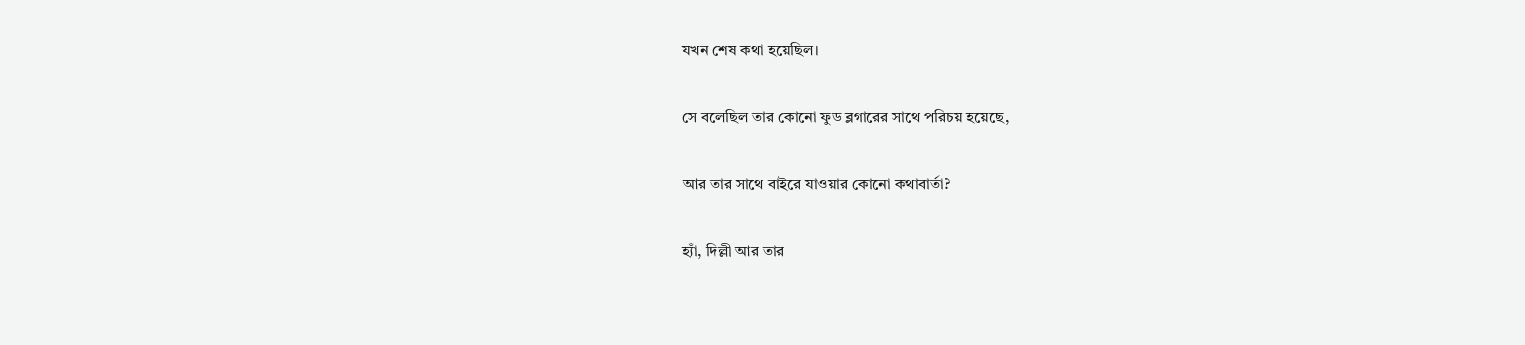যখন শেষ কথা হয়েছিল।

সে বলেছিল তার কোনো ফুড ব্লগারের সাথে পরিচয় হয়েছে,

আর তার সাথে বাইরে যাওয়ার কোনো কথাবার্তা?

হ্যাঁ, দিল্লী আর তার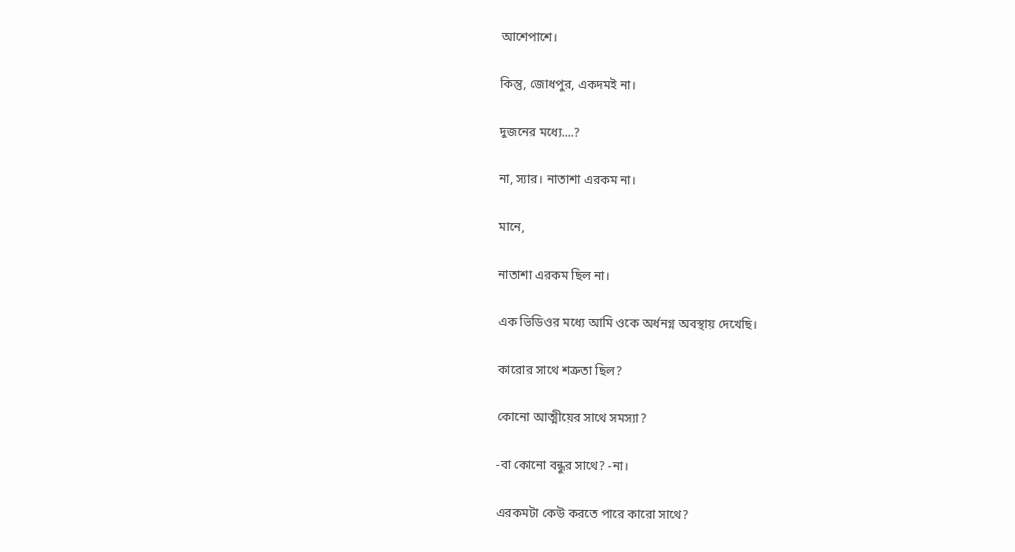আশেপাশে।

কিন্তু, জোধপুর, একদমই না।

দুজনের মধ্যে....?

না, স্যার। নাতাশা এরকম না।

মানে,

নাতাশা এরকম ছিল না।

এক ভিডিওর মধ্যে আমি ওকে অর্ধনগ্ন অবস্থায় দেখেছি।

কারোর সাথে শত্রুতা ছিল?

কোনো আত্মীয়ের সাথে সমস্যা?

-বা কোনো বন্ধুর সাথে? -না।

এরকমটা কেউ করতে পারে কারো সাথে?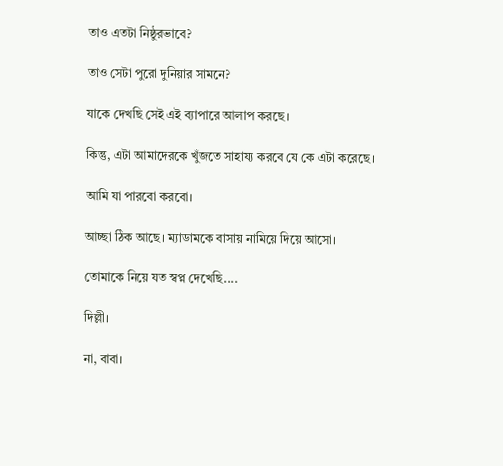তাও এতটা নিষ্ঠুরভাবে?

তাও সেটা পুরো দুনিয়ার সামনে?

যাকে দেখছি সেই এই ব্যাপারে আলাপ করছে।

কিন্তু, এটা আমাদেরকে খুঁজতে সাহায্য করবে যে কে এটা করেছে।

আমি যা পারবো করবো।

আচ্ছা ঠিক আছে। ম্যাডামকে বাসায় নামিয়ে দিয়ে আসো।

তোমাকে নিয়ে যত স্বপ্ন দেখেছি....

দিল্লী।

না, বাবা।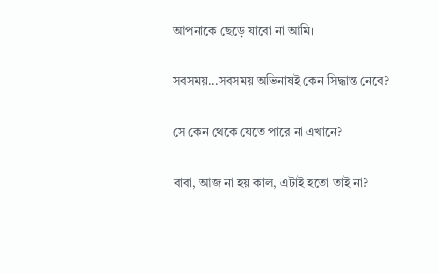আপনাকে ছেড়ে যাবো না আমি।

সবসময়...সবসময় অভিনাষই কেন সিদ্ধান্ত নেবে?

সে কেন থেকে যেতে পারে না এখানে?

বাবা, আজ না হয় কাল, এটাই হতো তাই না?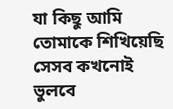যা কিছু আমি তোমাকে শিখিয়েছি সেসব কখনোই ভুলবে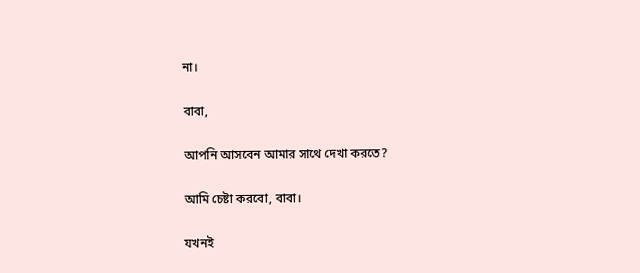না।

বাবা,

আপনি আসবেন আমার সাথে দেখা করতে?

আমি চেষ্টা করবো, বাবা।

যখনই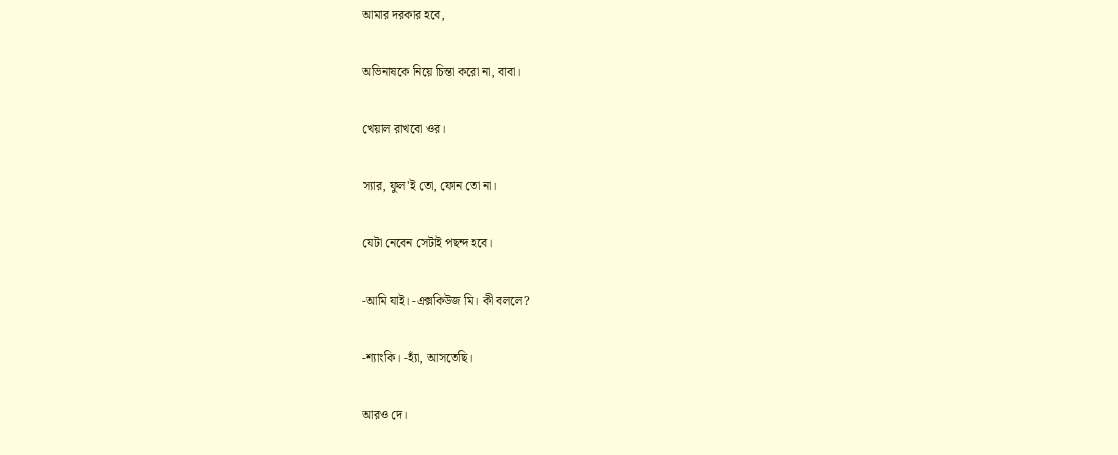আমার দরকার হবে,

অভিনাষকে নিয়ে চিন্তা করো না, বাবা।

খেয়াল রাখবো ওর।

স্যার, ফুল'ই তো, ফোন তো না।

যেটা নেবেন সেটাই পছন্দ হবে।

-আমি যাই। -এক্সকিউজ মি। কী বললে?

-শ্যাংকি। -হ্যাঁ, আসতেছি।

আরও দে।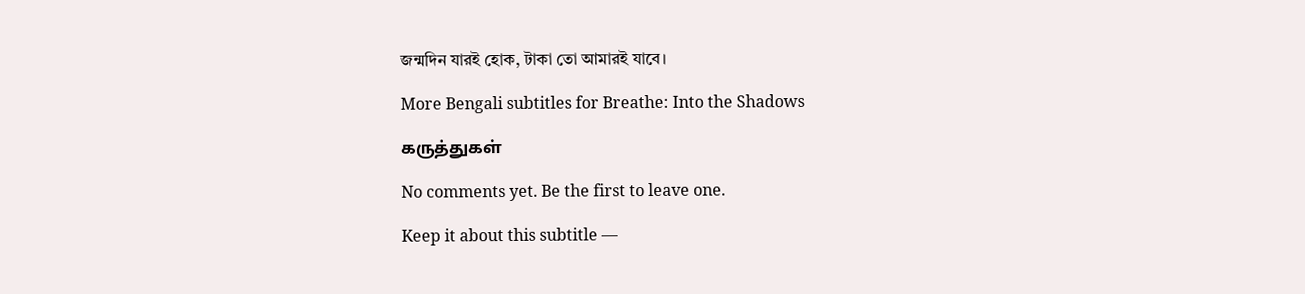জন্মদিন যারই হোক, টাকা তো আমারই যাবে।

More Bengali subtitles for Breathe: Into the Shadows

கருத்துகள்

No comments yet. Be the first to leave one.

Keep it about this subtitle —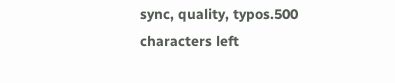sync, quality, typos.500 characters left